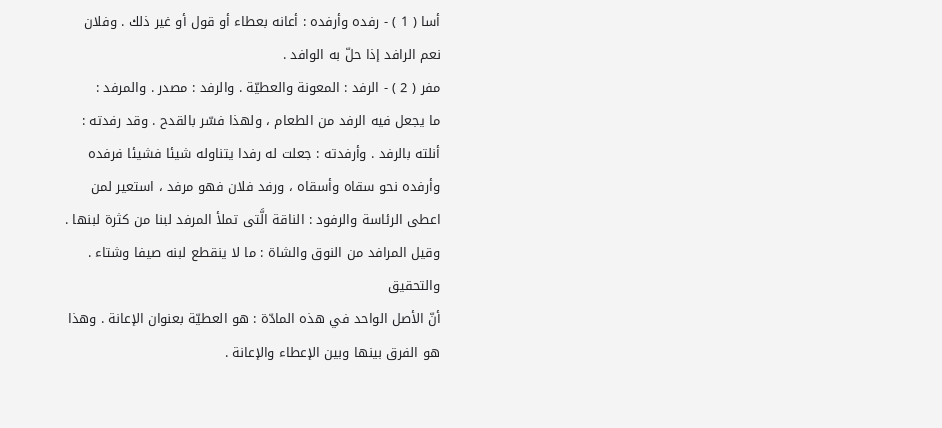أسا ( 1 ) - رفده وأرفده : أعانه بعطاء أو قول أو غير ذلك . وفلان نعم الرافد إذا حلّ به الوافد .
مفر ( 2 ) - الرفد : المعونة والعطيّة . والرفد : مصدر . والمرفد :
ما يجعل فيه الرفد من الطعام ، ولهذا فسّر بالقدح . وقد رفدته : أنلته بالرفد . وأرفدته : جعلت له رفدا يتناوله شيئا فشيئا فرفده وأرفده نحو سقاه وأسقاه ، ورفد فلان فهو مرفد ، استعير لمن اعطى الرئاسة والرفود : الناقة الَّتى تملأ المرفد لبنا من كثرة لبنها . وقيل المرافد من النوق والشاة : ما لا ينقطع لبنه صيفا وشتاء .
والتحقيق
أنّ الأصل الواحد في هذه المادّة : هو العطيّة بعنوان الإعانة . وهذا هو الفرق بينها وبين الإعطاء والإعانة .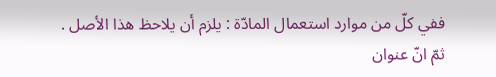ففي كلّ من موارد استعمال المادّة : يلزم أن يلاحظ هذا الأصل .
ثمّ انّ عنوان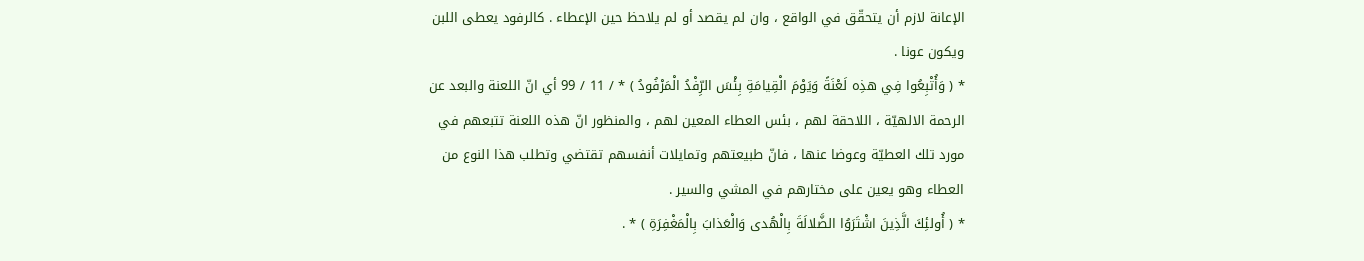الإعانة لازم أن يتحقّق في الواقع ، وان لم يقصد أو لم يلاحظ حين الإعطاء . كالرفود يعطى اللبن ويكون عونا .
* ( وَأُتْبِعُوا فِي هذِه لَعْنَةً وَيَوْمَ الْقِيامَةِ بِئْسَ الرِّفْدُ الْمَرْفُودُ ) * / 11 / 99 أي انّ اللعنة والبعد عن الرحمة الالهيّة ، اللاحقة لهم ، بئس العطاء المعين لهم ، والمنظور انّ هذه اللعنة تتبعهم في مورد تلك العطيّة وعوضا عنها ، فانّ طبيعتهم وتمايلات أنفسهم تقتضي وتطلب هذا النوع من العطاء وهو يعين على مختارهم في المشي والسير .
* ( أُولئِكَ الَّذِينَ اشْتَرَوُا الضَّلالَةَ بِالْهُدى وَالْعَذابَ بِالْمَغْفِرَةِ ) * .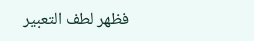فظهر لطف التعبير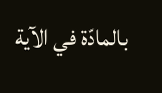بالمادّة في الآية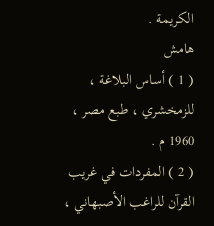الكريمة .
هامش
( 1 ) أساس البلاغة ، للزمخشري ، طبع مصر ، 1960 م .
( 2 ) المفردات في غريب القرآن للراغب الأصبهاني ،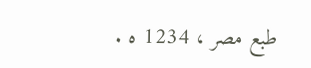طبع مصر ، 1234 ه .